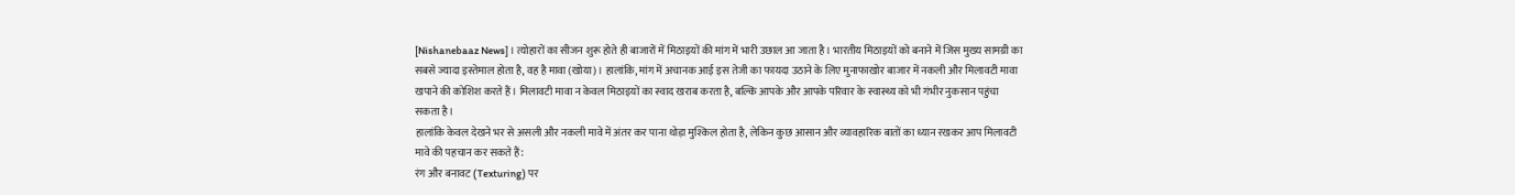[Nishanebaaz News]। त्योहारों का सीजन शुरू होते ही बाजारों में मिठाइयों की मांग में भारी उछाल आ जाता है। भारतीय मिठाइयों को बनाने में जिस मुख्य सामग्री का सबसे ज्यादा इस्तेमाल होता है, वह है मावा (खोया)। हालांकि, मांग में अचानक आई इस तेजी का फायदा उठाने के लिए मुनाफाखोर बाजार में नकली और मिलावटी मावा खपाने की कोशिश करते हैं। मिलावटी मावा न केवल मिठाइयों का स्वाद खराब करता है, बल्कि आपके और आपके परिवार के स्वास्थ्य को भी गंभीर नुकसान पहुंचा सकता है।
हालांकि केवल देखने भर से असली और नकली मावे में अंतर कर पाना थोड़ा मुश्किल होता है, लेकिन कुछ आसान और व्यावहारिक बातों का ध्यान रखकर आप मिलावटी मावे की पहचान कर सकते हैं:
रंग और बनावट (Texturing) पर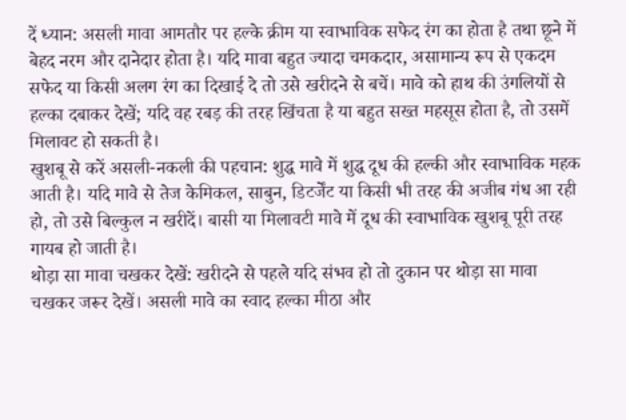दें ध्यान: असली मावा आमतौर पर हल्के क्रीम या स्वाभाविक सफेद रंग का होता है तथा छूने में बेहद नरम और दानेदार होता है। यदि मावा बहुत ज्यादा चमकदार, असामान्य रूप से एकदम सफेद या किसी अलग रंग का दिखाई दे तो उसे खरीदने से बचें। मावे को हाथ की उंगलियों से हल्का दबाकर देखें; यदि वह रबड़ की तरह खिंचता है या बहुत सख्त महसूस होता है, तो उसमें मिलावट हो सकती है।
खुशबू से करें असली-नकली की पहचान: शुद्ध मावे में शुद्ध दूध की हल्की और स्वाभाविक महक आती है। यदि मावे से तेज केमिकल, साबुन, डिटर्जेंट या किसी भी तरह की अजीब गंध आ रही हो, तो उसे बिल्कुल न खरीदें। बासी या मिलावटी मावे में दूध की स्वाभाविक खुशबू पूरी तरह गायब हो जाती है।
थोड़ा सा मावा चखकर देखें: खरीदने से पहले यदि संभव हो तो दुकान पर थोड़ा सा मावा चखकर जरूर देखें। असली मावे का स्वाद हल्का मीठा और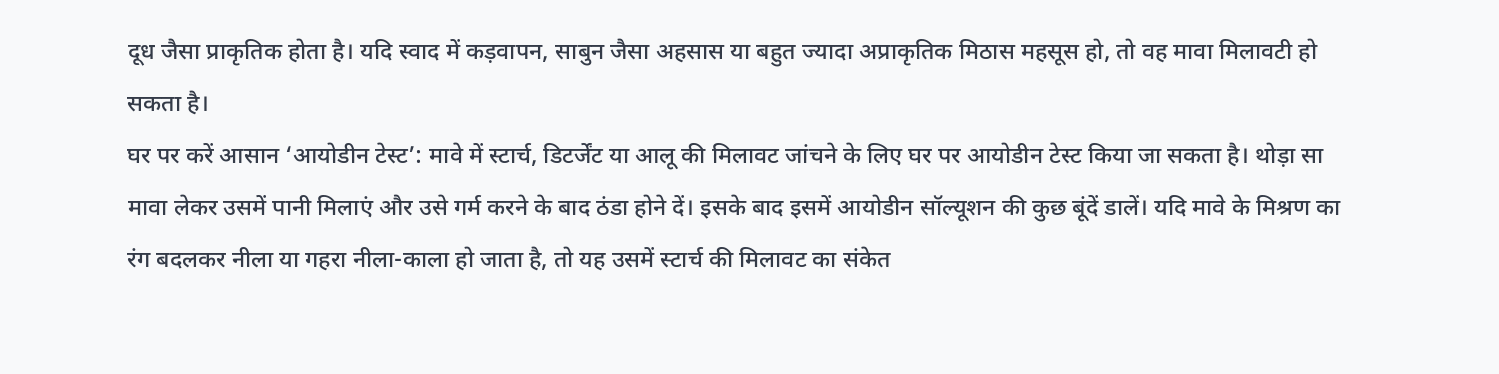दूध जैसा प्राकृतिक होता है। यदि स्वाद में कड़वापन, साबुन जैसा अहसास या बहुत ज्यादा अप्राकृतिक मिठास महसूस हो, तो वह मावा मिलावटी हो सकता है।
घर पर करें आसान ‘आयोडीन टेस्ट’: मावे में स्टार्च, डिटर्जेंट या आलू की मिलावट जांचने के लिए घर पर आयोडीन टेस्ट किया जा सकता है। थोड़ा सा मावा लेकर उसमें पानी मिलाएं और उसे गर्म करने के बाद ठंडा होने दें। इसके बाद इसमें आयोडीन सॉल्यूशन की कुछ बूंदें डालें। यदि मावे के मिश्रण का रंग बदलकर नीला या गहरा नीला-काला हो जाता है, तो यह उसमें स्टार्च की मिलावट का संकेत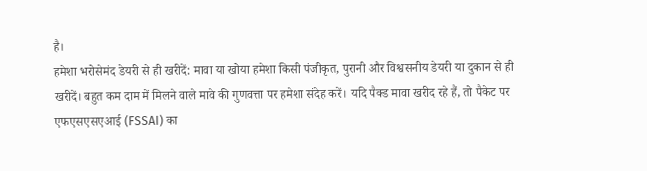है।
हमेशा भरोसेमंद डेयरी से ही खरीदें: मावा या खोया हमेशा किसी पंजीकृत, पुरानी और विश्वसनीय डेयरी या दुकान से ही खरीदें। बहुत कम दाम में मिलने वाले मावे की गुणवत्ता पर हमेशा संदेह करें। यदि पैक्ड मावा खरीद रहे हैं, तो पैकेट पर एफएसएसएआई (FSSAI) का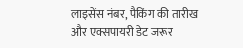लाइसेंस नंबर, पैकिंग की तारीख और एक्सपायरी डेट जरूर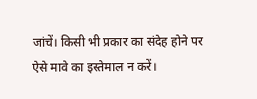जांचें। किसी भी प्रकार का संदेह होने पर ऐसे मावे का इस्तेमाल न करें।